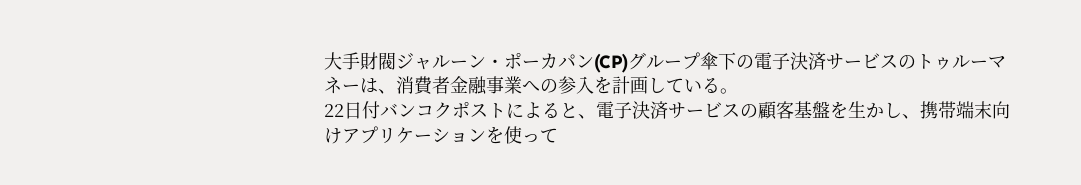大手財閥ジャルーン・ポーカパン(CP)グループ傘下の電子決済サービスのトゥルーマネーは、消費者金融事業への参入を計画している。
22日付バンコクポストによると、電子決済サービスの顧客基盤を生かし、携帯端末向けアプリケーションを使って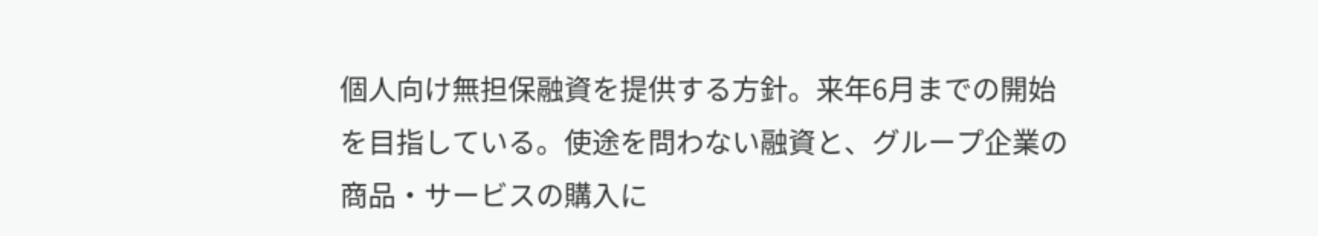個人向け無担保融資を提供する方針。来年6月までの開始を目指している。使途を問わない融資と、グループ企業の商品・サービスの購入に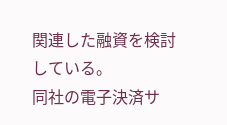関連した融資を検討している。
同社の電子決済サ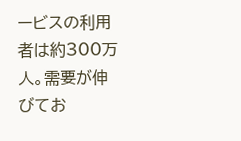ービスの利用者は約300万人。需要が伸びてお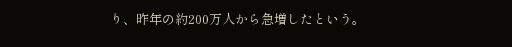り、昨年の約200万人から急増したという。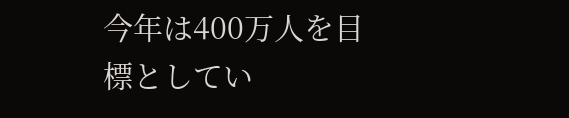今年は400万人を目標としてい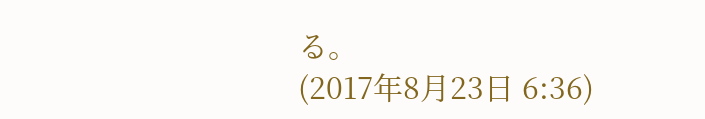る。
(2017年8月23日 6:36)